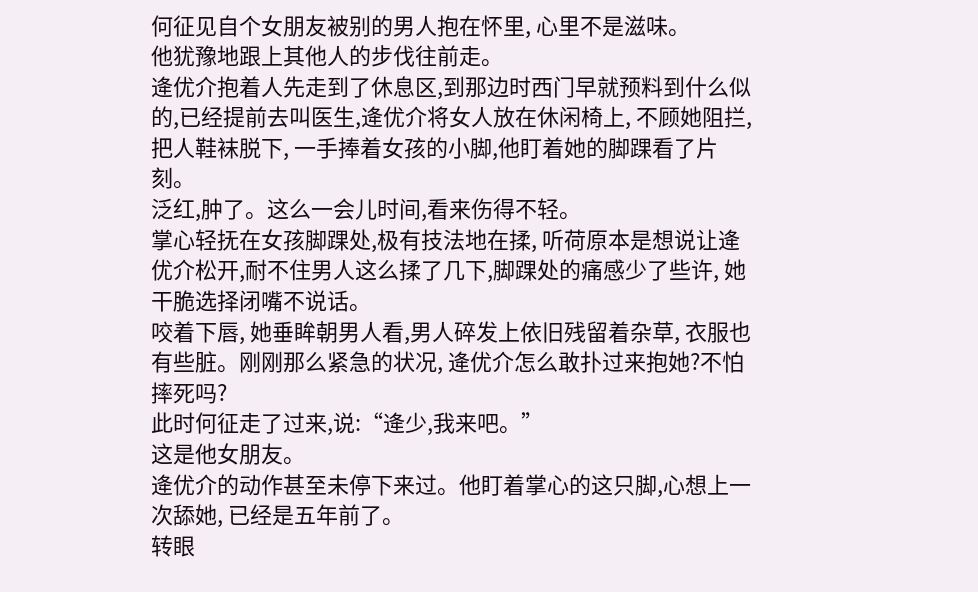何征见自个女朋友被别的男人抱在怀里, 心里不是滋味。
他犹豫地跟上其他人的步伐往前走。
逄优介抱着人先走到了休息区,到那边时西门早就预料到什么似的,已经提前去叫医生,逄优介将女人放在休闲椅上, 不顾她阻拦, 把人鞋袜脱下, 一手捧着女孩的小脚,他盯着她的脚踝看了片刻。
泛红,肿了。这么一会儿时间,看来伤得不轻。
掌心轻抚在女孩脚踝处,极有技法地在揉, 听荷原本是想说让逄优介松开,耐不住男人这么揉了几下,脚踝处的痛感少了些许, 她干脆选择闭嘴不说话。
咬着下唇, 她垂眸朝男人看,男人碎发上依旧残留着杂草, 衣服也有些脏。刚刚那么紧急的状况, 逄优介怎么敢扑过来抱她?不怕摔死吗?
此时何征走了过来,说:“逄少,我来吧。”
这是他女朋友。
逄优介的动作甚至未停下来过。他盯着掌心的这只脚,心想上一次舔她, 已经是五年前了。
转眼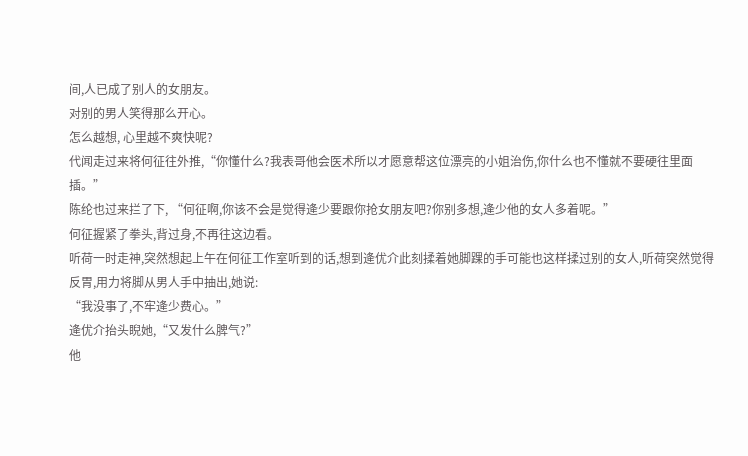间,人已成了别人的女朋友。
对别的男人笑得那么开心。
怎么越想, 心里越不爽快呢?
代闻走过来将何征往外推,“你懂什么?我表哥他会医术所以才愿意帮这位漂亮的小姐治伤,你什么也不懂就不要硬往里面插。”
陈纶也过来拦了下, “何征啊,你该不会是觉得逄少要跟你抢女朋友吧?你别多想,逄少他的女人多着呢。”
何征握紧了拳头,背过身,不再往这边看。
听荷一时走神,突然想起上午在何征工作室听到的话,想到逄优介此刻揉着她脚踝的手可能也这样揉过别的女人,听荷突然觉得反胃,用力将脚从男人手中抽出,她说:
“我没事了,不牢逄少费心。”
逄优介抬头睨她,“又发什么脾气?”
他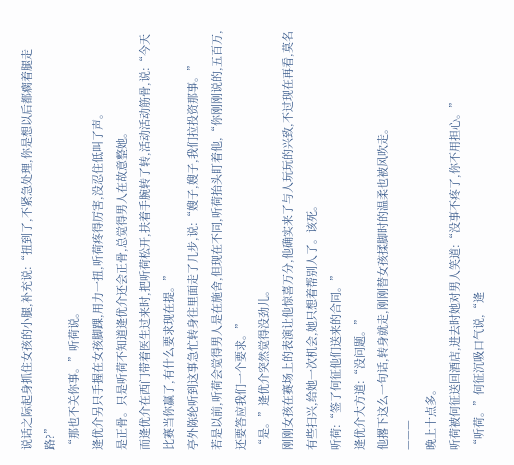说话之际起身抓住女孩的小腿,补充说:“扭到了,不紧急处理,你是想以后都瘸着腿走路?”
“那也不关你事。”听荷说。
逄优介另只手握在女孩脚踝,用力一扭,听荷疼得厉害,没忍住低叫了声。
是正骨。只是听荷不知道逄优介还会正骨,总觉得男人在故意整她。
而逄优介在西门带着医生过来时,把听荷松开,扶着手腕转了转,活动活动筋骨,说:“今天比赛当你赢了,有什么要求现在提。”
亭外陈纶听到这事急忙转身往里面走了几步,说:“嫂子,嫂子,我们拉投资那事。”
若是以前,听荷会觉得男人是在施舍,但现在不同,听荷抬头盯着他,“你刚刚说的,五百万,还要答应我们一个要求。”
“是。”逄优介突然觉得没劲儿。
刚刚女孩在赛场上的表演让他惊喜万分,他确实来了与人玩玩的兴致,不过现在再看,莫名有些扫兴,给她一次机会,她只想着帮别人了。该死。
听荷:“签了何征他们送来的合同。”
逄优介大方道:“没问题。”
他撂下这么一句话,转身就走,刚刚替女孩揉脚时的温柔也被风吹走。
———
晚上十点多。
听荷被何征送回酒店,进去时她对男人笑道:“没事不疼了,你不用担心。”
“听荷。”何征沉吸口气说,“逄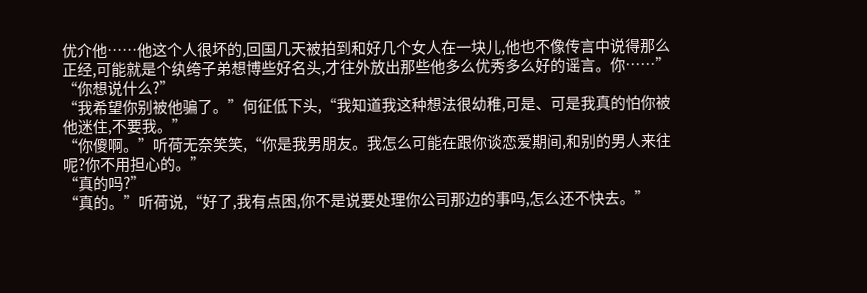优介他……他这个人很坏的,回国几天被拍到和好几个女人在一块儿,他也不像传言中说得那么正经,可能就是个纨绔子弟想博些好名头,才往外放出那些他多么优秀多么好的谣言。你……”
“你想说什么?”
“我希望你别被他骗了。”何征低下头,“我知道我这种想法很幼稚,可是、可是我真的怕你被他迷住,不要我。”
“你傻啊。”听荷无奈笑笑,“你是我男朋友。我怎么可能在跟你谈恋爱期间,和别的男人来往呢?你不用担心的。”
“真的吗?”
“真的。”听荷说,“好了,我有点困,你不是说要处理你公司那边的事吗,怎么还不快去。”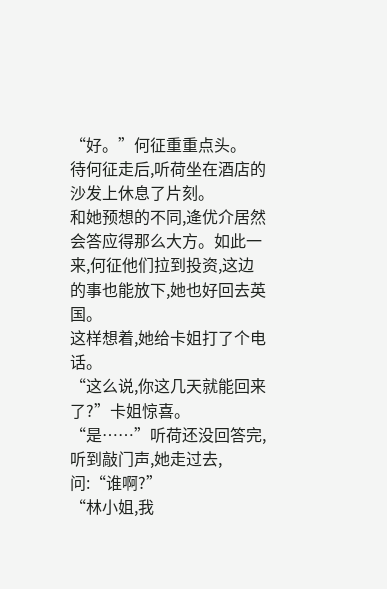“好。”何征重重点头。
待何征走后,听荷坐在酒店的沙发上休息了片刻。
和她预想的不同,逄优介居然会答应得那么大方。如此一来,何征他们拉到投资,这边的事也能放下,她也好回去英国。
这样想着,她给卡姐打了个电话。
“这么说,你这几天就能回来了?”卡姐惊喜。
“是……”听荷还没回答完,听到敲门声,她走过去,问:“谁啊?”
“林小姐,我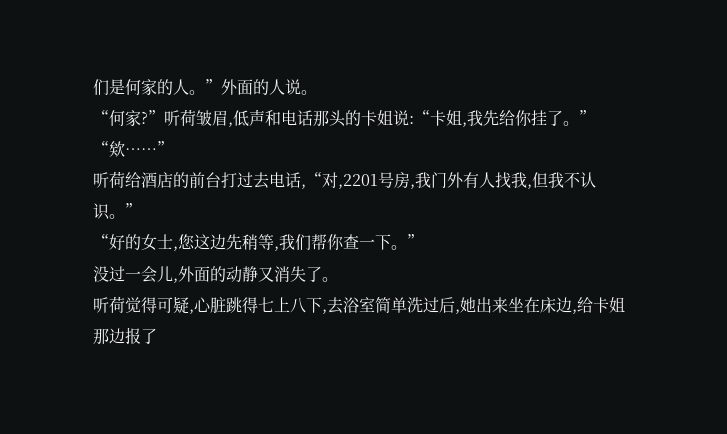们是何家的人。”外面的人说。
“何家?”听荷皱眉,低声和电话那头的卡姐说:“卡姐,我先给你挂了。”
“欸……”
听荷给酒店的前台打过去电话,“对,2201号房,我门外有人找我,但我不认识。”
“好的女士,您这边先稍等,我们帮你查一下。”
没过一会儿,外面的动静又消失了。
听荷觉得可疑,心脏跳得七上八下,去浴室简单洗过后,她出来坐在床边,给卡姐那边报了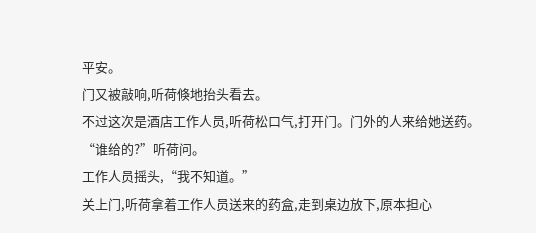平安。
门又被敲响,听荷倏地抬头看去。
不过这次是酒店工作人员,听荷松口气,打开门。门外的人来给她送药。
“谁给的?”听荷问。
工作人员摇头,“我不知道。”
关上门,听荷拿着工作人员送来的药盒,走到桌边放下,原本担心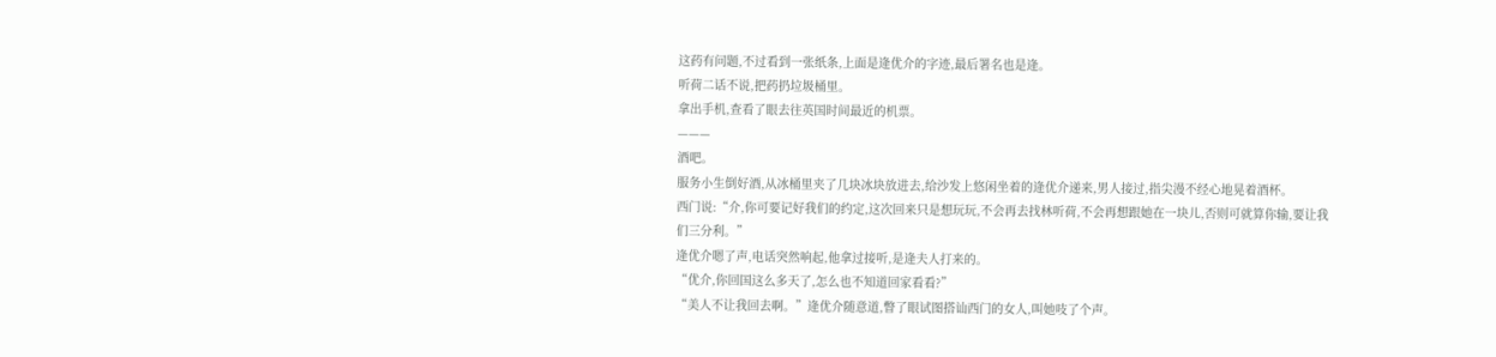这药有问题,不过看到一张纸条,上面是逄优介的字迹,最后署名也是逄。
听荷二话不说,把药扔垃圾桶里。
拿出手机,查看了眼去往英国时间最近的机票。
———
酒吧。
服务小生倒好酒,从冰桶里夹了几块冰块放进去,给沙发上悠闲坐着的逄优介递来,男人接过,指尖漫不经心地晃着酒杯。
西门说:“介,你可要记好我们的约定,这次回来只是想玩玩,不会再去找林听荷,不会再想跟她在一块儿,否则可就算你输,要让我们三分利。”
逄优介嗯了声,电话突然响起,他拿过接听,是逄夫人打来的。
“优介,你回国这么多天了,怎么也不知道回家看看?”
“美人不让我回去啊。”逄优介随意道,瞥了眼试图搭讪西门的女人,叫她吱了个声。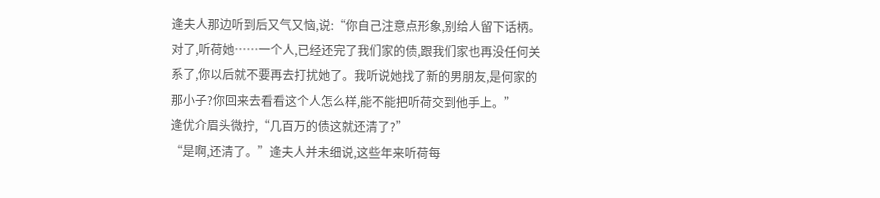逄夫人那边听到后又气又恼,说:“你自己注意点形象,别给人留下话柄。对了,听荷她……一个人,已经还完了我们家的债,跟我们家也再没任何关系了,你以后就不要再去打扰她了。我听说她找了新的男朋友,是何家的那小子?你回来去看看这个人怎么样,能不能把听荷交到他手上。”
逄优介眉头微拧,“几百万的债这就还清了?”
“是啊,还清了。”逄夫人并未细说,这些年来听荷每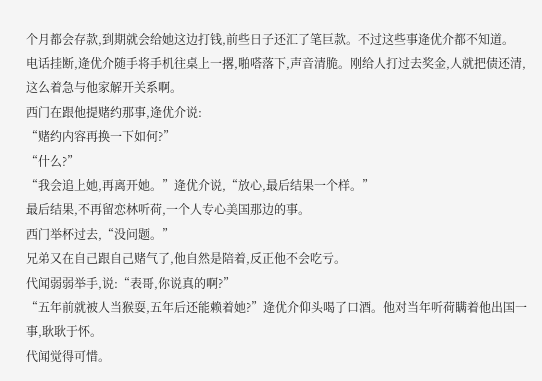个月都会存款,到期就会给她这边打钱,前些日子还汇了笔巨款。不过这些事逄优介都不知道。
电话挂断,逄优介随手将手机往桌上一撂,啪嗒落下,声音清脆。刚给人打过去奖金,人就把债还清,这么着急与他家解开关系啊。
西门在跟他提赌约那事,逄优介说:
“赌约内容再换一下如何?”
“什么?”
“我会追上她,再离开她。”逄优介说,“放心,最后结果一个样。”
最后结果,不再留恋林听荷,一个人专心美国那边的事。
西门举杯过去,“没问题。”
兄弟又在自己跟自己赌气了,他自然是陪着,反正他不会吃亏。
代闻弱弱举手,说:“表哥,你说真的啊?”
“五年前就被人当猴耍,五年后还能赖着她?”逄优介仰头喝了口酒。他对当年听荷瞒着他出国一事,耿耿于怀。
代闻觉得可惜。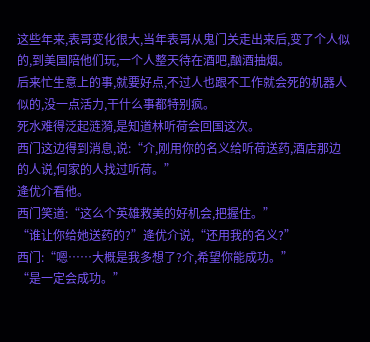这些年来,表哥变化很大,当年表哥从鬼门关走出来后,变了个人似的,到美国陪他们玩,一个人整天待在酒吧,酗酒抽烟。
后来忙生意上的事,就要好点,不过人也跟不工作就会死的机器人似的,没一点活力,干什么事都特别疯。
死水难得泛起涟漪,是知道林听荷会回国这次。
西门这边得到消息,说:“介,刚用你的名义给听荷送药,酒店那边的人说,何家的人找过听荷。”
逄优介看他。
西门笑道:“这么个英雄救美的好机会,把握住。”
“谁让你给她送药的?”逄优介说,“还用我的名义?”
西门:“嗯……大概是我多想了?介,希望你能成功。”
“是一定会成功。”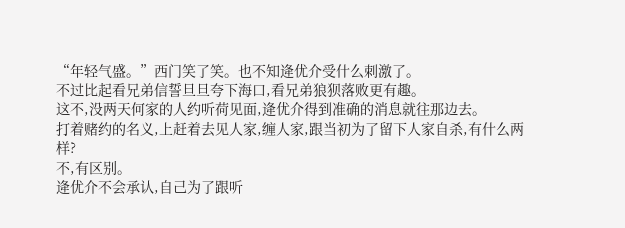“年轻气盛。”西门笑了笑。也不知逄优介受什么刺激了。
不过比起看兄弟信誓旦旦夸下海口,看兄弟狼狈落败更有趣。
这不,没两天何家的人约听荷见面,逄优介得到准确的消息就往那边去。
打着赌约的名义,上赶着去见人家,缠人家,跟当初为了留下人家自杀,有什么两样?
不,有区别。
逄优介不会承认,自己为了跟听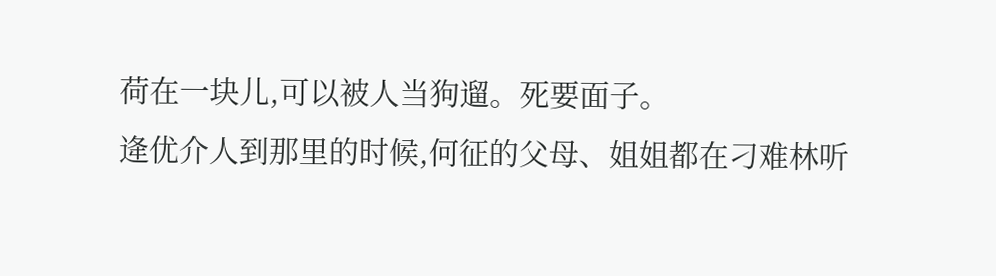荷在一块儿,可以被人当狗遛。死要面子。
逄优介人到那里的时候,何征的父母、姐姐都在刁难林听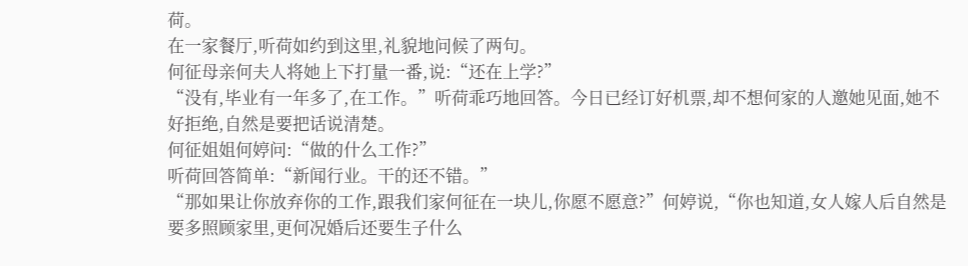荷。
在一家餐厅,听荷如约到这里,礼貌地问候了两句。
何征母亲何夫人将她上下打量一番,说:“还在上学?”
“没有,毕业有一年多了,在工作。”听荷乖巧地回答。今日已经订好机票,却不想何家的人邀她见面,她不好拒绝,自然是要把话说清楚。
何征姐姐何婷问:“做的什么工作?”
听荷回答简单:“新闻行业。干的还不错。”
“那如果让你放弃你的工作,跟我们家何征在一块儿,你愿不愿意?”何婷说,“你也知道,女人嫁人后自然是要多照顾家里,更何况婚后还要生子什么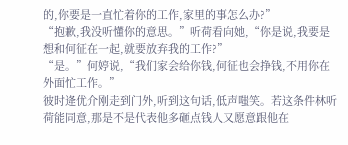的,你要是一直忙着你的工作,家里的事怎么办?”
“抱歉,我没听懂你的意思。”听荷看向她,“你是说,我要是想和何征在一起,就要放弃我的工作?”
“是。”何婷说,“我们家会给你钱,何征也会挣钱,不用你在外面忙工作。”
彼时逄优介刚走到门外,听到这句话,低声嗤笑。若这条件林听荷能同意,那是不是代表他多砸点钱人又愿意跟他在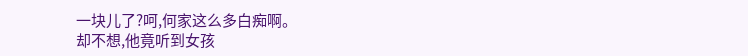一块儿了?呵,何家这么多白痴啊。
却不想,他竟听到女孩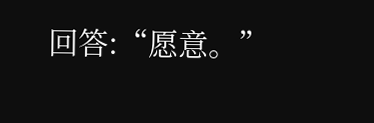回答:“愿意。”